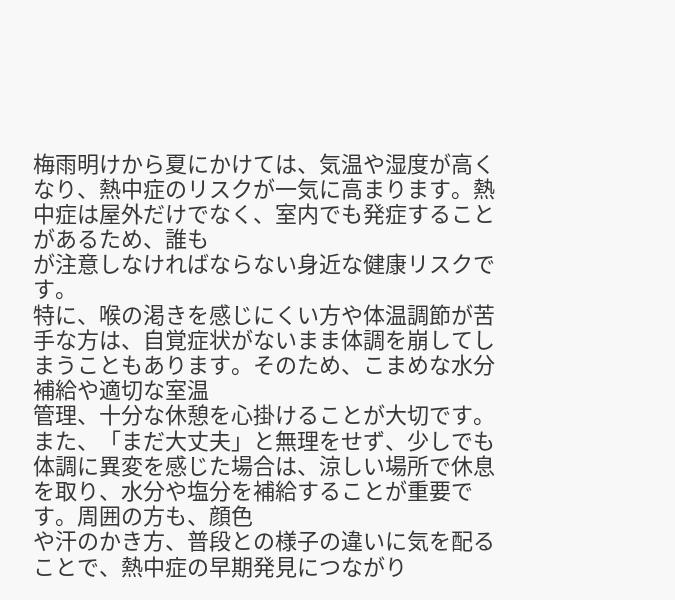梅雨明けから夏にかけては、気温や湿度が高くなり、熱中症のリスクが一気に高まります。熱中症は屋外だけでなく、室内でも発症することがあるため、誰も
が注意しなければならない身近な健康リスクです。
特に、喉の渇きを感じにくい方や体温調節が苦手な方は、自覚症状がないまま体調を崩してしまうこともあります。そのため、こまめな水分補給や適切な室温
管理、十分な休憩を心掛けることが大切です。
また、「まだ大丈夫」と無理をせず、少しでも体調に異変を感じた場合は、涼しい場所で休息を取り、水分や塩分を補給することが重要です。周囲の方も、顔色
や汗のかき方、普段との様子の違いに気を配ることで、熱中症の早期発見につながり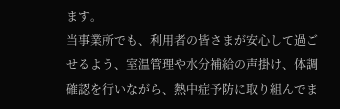ます。
当事業所でも、利用者の皆さまが安心して過ごせるよう、室温管理や水分補給の声掛け、体調確認を行いながら、熱中症予防に取り組んでま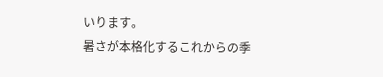いります。
暑さが本格化するこれからの季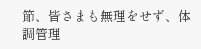節、皆さまも無理をせず、体調管理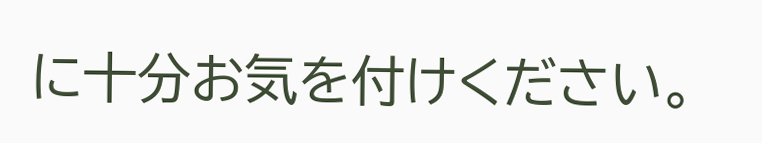に十分お気を付けください。